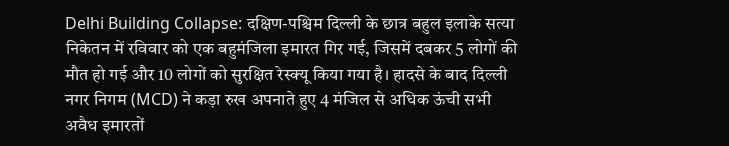Delhi Building Collapse: दक्षिण-पश्चिम दिल्ली के छात्र बहुल इलाके सत्या निकेतन में रविवार को एक बहुमंजिला इमारत गिर गई, जिसमें दबकर 5 लोगों की मौत हो गई और 10 लोगों को सुरक्षित रेस्क्यू किया गया है। हादसे के बाद दिल्ली नगर निगम (MCD) ने कड़ा रुख अपनाते हुए 4 मंजिल से अधिक ऊंची सभी अवैध इमारतों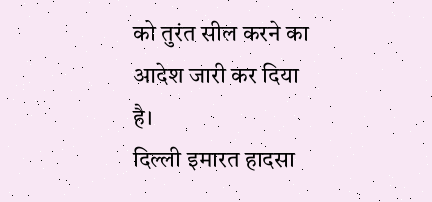को तुरंत सील करने का आदेश जारी कर दिया है।
दिल्ली इमारत हादसा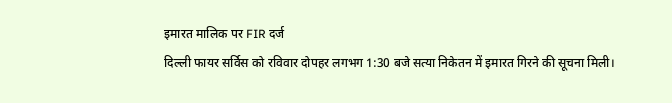इमारत मालिक पर FIR दर्ज
दिल्ली फायर सर्विस को रविवार दोपहर लगभग 1:30 बजे सत्या निकेतन में इमारत गिरने की सूचना मिली।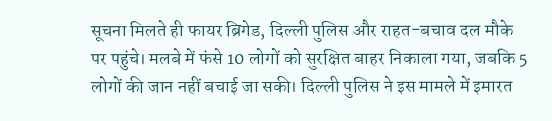सूचना मिलते ही फायर ब्रिगेड, दिल्ली पुलिस और राहत-बचाव दल मौके पर पहुंचे। मलबे में फंसे 10 लोगों को सुरक्षित बाहर निकाला गया, जबकि 5 लोगों की जान नहीं बचाई जा सकी। दिल्ली पुलिस ने इस मामले में इमारत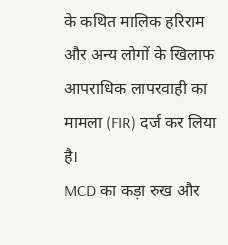के कथित मालिक हरिराम और अन्य लोगों के खिलाफ आपराधिक लापरवाही का मामला (FIR) दर्ज कर लिया है।
MCD का कड़ा रुख और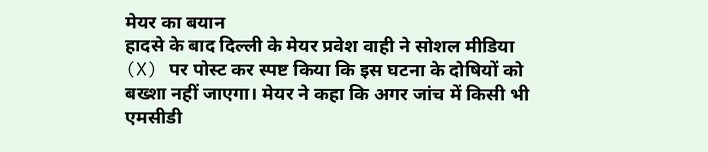मेयर का बयान
हादसे के बाद दिल्ली के मेयर प्रवेश वाही ने सोशल मीडिया (X) पर पोस्ट कर स्पष्ट किया कि इस घटना के दोषियों को बख्शा नहीं जाएगा। मेयर ने कहा कि अगर जांच में किसी भी एमसीडी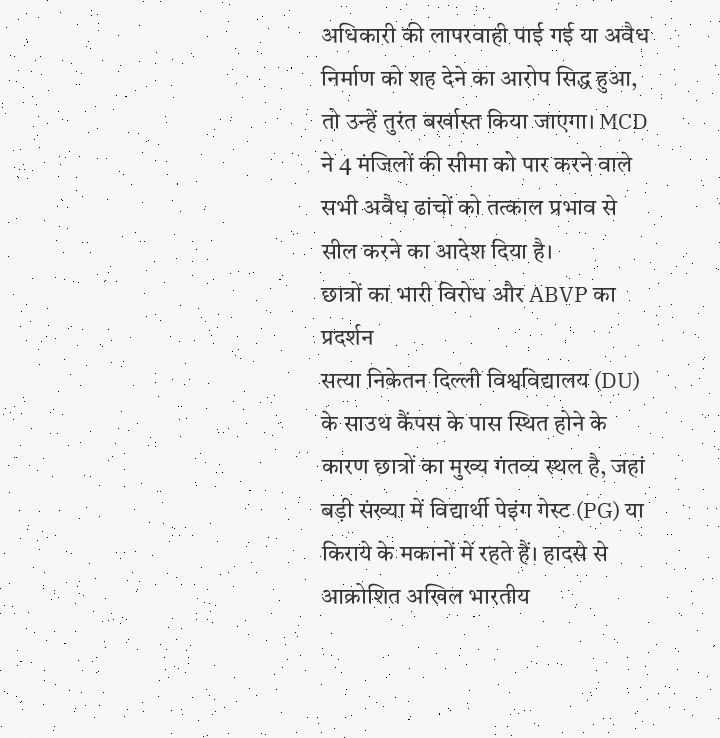अधिकारी की लापरवाही पाई गई या अवैध निर्माण को शह देने का आरोप सिद्ध हुआ, तो उन्हें तुरंत बर्खास्त किया जाएगा। MCD ने 4 मंजिलों की सीमा को पार करने वाले सभी अवैध ढांचों को तत्काल प्रभाव से सील करने का आदेश दिया है।
छात्रों का भारी विरोध और ABVP का प्रदर्शन
सत्या निकेतन दिल्ली विश्वविद्यालय (DU) के साउथ कैंपस के पास स्थित होने के कारण छात्रों का मुख्य गंतव्य स्थल है, जहां बड़ी संख्या में विद्यार्थी पेइंग गेस्ट (PG) या किराये के मकानों में रहते हैं। हादसे से आक्रोशित अखिल भारतीय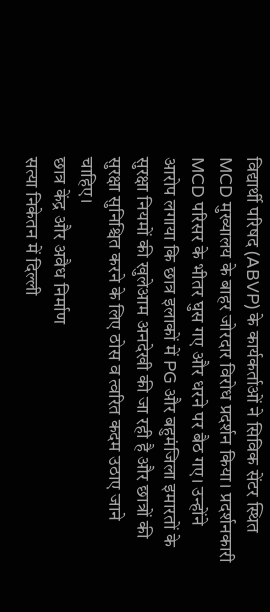विद्यार्थी परिषद (ABVP) के कार्यकर्ताओं ने सिविक सेंटर स्थित MCD मुख्यालय के बाहर जोरदार विरोध प्रदर्शन किया। प्रदर्शनकारी MCD परिसर के भीतर घुस गए और धरने पर बैठ गए। उन्होंने आरोप लगाया कि छात्र इलाकों में PG और बहुमंजिला इमारतों के सुरक्षा नियमों की खुलेआम अनदेखी की जा रही है और छात्रों की सुरक्षा सुनिश्चित करने के लिए ठोस व त्वरित कदम उठाए जाने चाहिए।
छात्र केंद्र और अवैध निर्माण
सत्या निकेतन में दिल्ली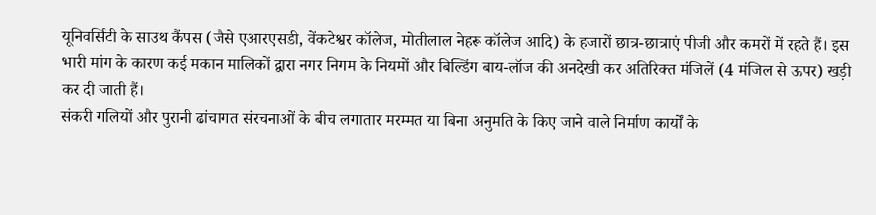यूनिवर्सिटी के साउथ कैंपस (जैसे एआरएसडी, वेंकटेश्वर कॉलेज, मोतीलाल नेहरू कॉलेज आदि) के हजारों छात्र-छात्राएं पीजी और कमरों में रहते हैं। इस भारी मांग के कारण कई मकान मालिकों द्वारा नगर निगम के नियमों और बिल्डिंग बाय-लॉज की अनदेखी कर अतिरिक्त मंजिलें (4 मंजिल से ऊपर) खड़ी कर दी जाती हैं।
संकरी गलियों और पुरानी ढांचागत संरचनाओं के बीच लगातार मरम्मत या बिना अनुमति के किए जाने वाले निर्माण कार्यों के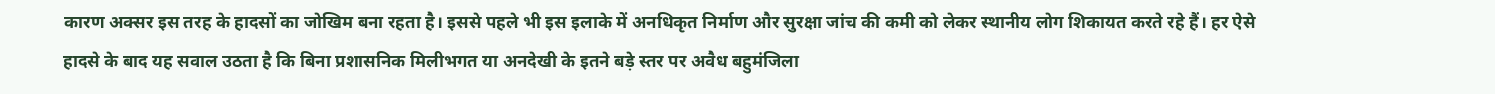कारण अक्सर इस तरह के हादसों का जोखिम बना रहता है। इससे पहले भी इस इलाके में अनधिकृत निर्माण और सुरक्षा जांच की कमी को लेकर स्थानीय लोग शिकायत करते रहे हैं। हर ऐसे हादसे के बाद यह सवाल उठता है कि बिना प्रशासनिक मिलीभगत या अनदेखी के इतने बड़े स्तर पर अवैध बहुमंजिला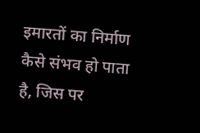इमारतों का निर्माण कैसे संभव हो पाता है, जिस पर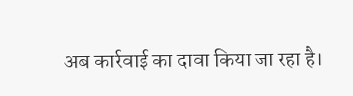अब कार्रवाई का दावा किया जा रहा है।